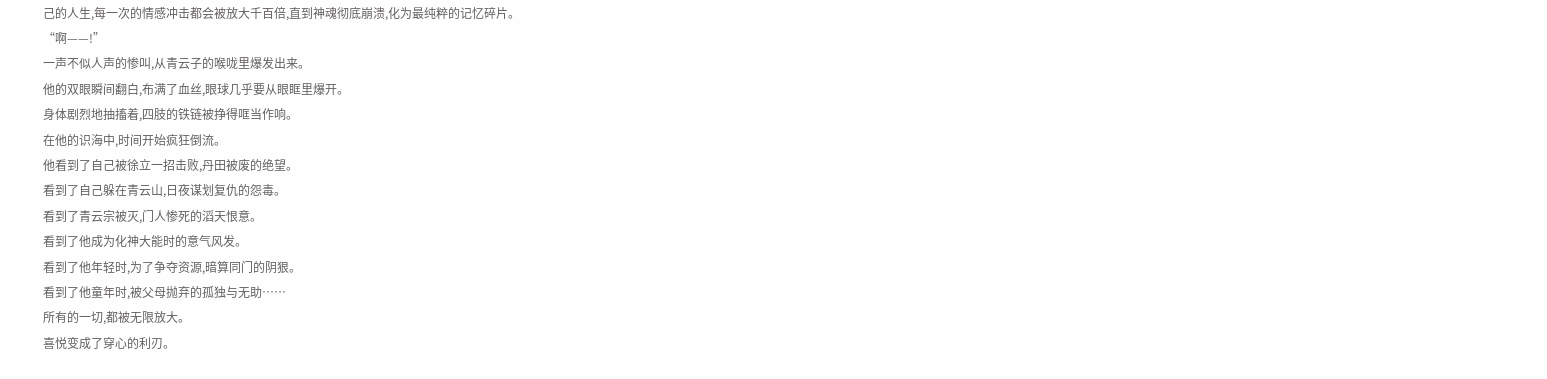己的人生,每一次的情感冲击都会被放大千百倍,直到神魂彻底崩溃,化为最纯粹的记忆碎片。
“啊——!”
一声不似人声的惨叫,从青云子的喉咙里爆发出来。
他的双眼瞬间翻白,布满了血丝,眼球几乎要从眼眶里爆开。
身体剧烈地抽搐着,四肢的铁链被挣得哐当作响。
在他的识海中,时间开始疯狂倒流。
他看到了自己被徐立一招击败,丹田被废的绝望。
看到了自己躲在青云山,日夜谋划复仇的怨毒。
看到了青云宗被灭,门人惨死的滔天恨意。
看到了他成为化神大能时的意气风发。
看到了他年轻时,为了争夺资源,暗算同门的阴狠。
看到了他童年时,被父母抛弃的孤独与无助……
所有的一切,都被无限放大。
喜悦变成了穿心的利刃。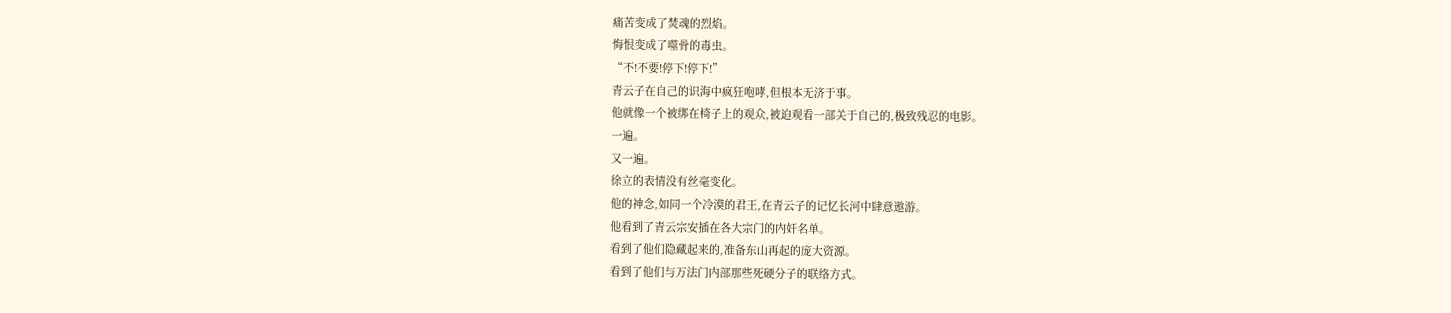痛苦变成了焚魂的烈焰。
悔恨变成了噬骨的毒虫。
“不!不要!停下!停下!”
青云子在自己的识海中疯狂咆哮,但根本无济于事。
他就像一个被绑在椅子上的观众,被迫观看一部关于自己的,极致残忍的电影。
一遍。
又一遍。
徐立的表情没有丝毫变化。
他的神念,如同一个冷漠的君王,在青云子的记忆长河中肆意遨游。
他看到了青云宗安插在各大宗门的内奸名单。
看到了他们隐藏起来的,准备东山再起的庞大资源。
看到了他们与万法门内部那些死硬分子的联络方式。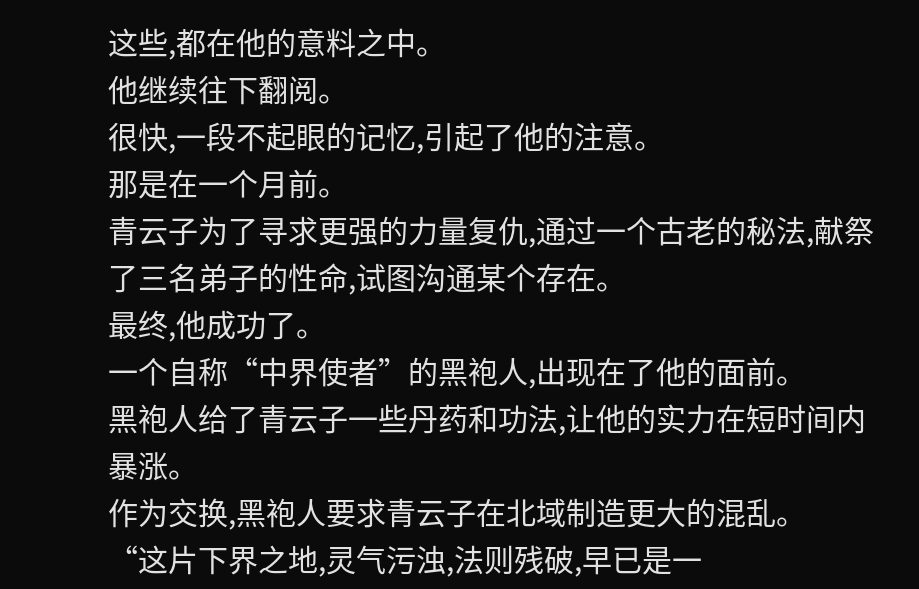这些,都在他的意料之中。
他继续往下翻阅。
很快,一段不起眼的记忆,引起了他的注意。
那是在一个月前。
青云子为了寻求更强的力量复仇,通过一个古老的秘法,献祭了三名弟子的性命,试图沟通某个存在。
最终,他成功了。
一个自称“中界使者”的黑袍人,出现在了他的面前。
黑袍人给了青云子一些丹药和功法,让他的实力在短时间内暴涨。
作为交换,黑袍人要求青云子在北域制造更大的混乱。
“这片下界之地,灵气污浊,法则残破,早已是一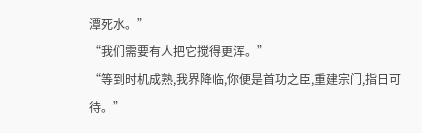潭死水。”
“我们需要有人把它搅得更浑。”
“等到时机成熟,我界降临,你便是首功之臣,重建宗门,指日可待。”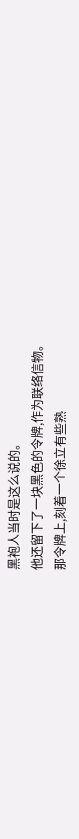黑袍人当时是这么说的。
他还留下了一块黑色的令牌,作为联络信物。
那令牌上,刻着一个徐立有些熟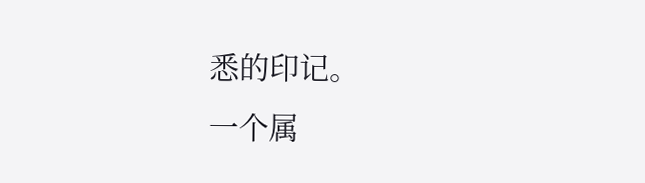悉的印记。
一个属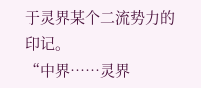于灵界某个二流势力的印记。
“中界……灵界